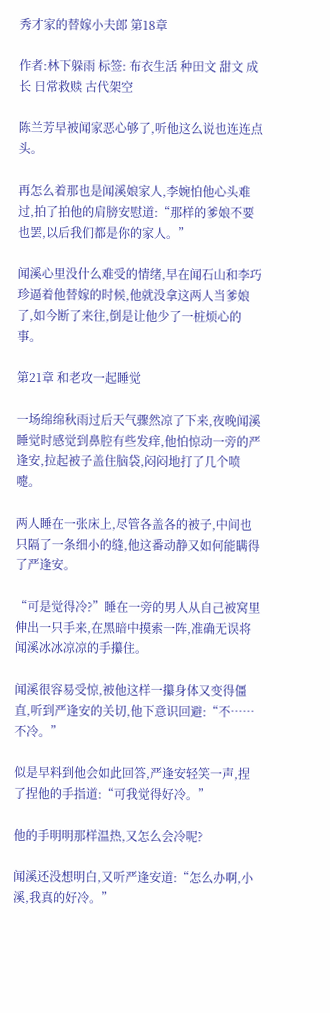秀才家的替嫁小夫郎 第18章

作者:林下躲雨 标签: 布衣生活 种田文 甜文 成长 日常救赎 古代架空

陈兰芳早被闻家恶心够了,听他这么说也连连点头。

再怎么着那也是闻溪娘家人,李婉怕他心头难过,拍了拍他的肩膀安慰道:“那样的爹娘不要也罢,以后我们都是你的家人。”

闻溪心里没什么难受的情绪,早在闻石山和李巧珍逼着他替嫁的时候,他就没拿这两人当爹娘了,如今断了来往,倒是让他少了一桩烦心的事。

第21章 和老攻一起睡觉

一场绵绵秋雨过后天气骤然凉了下来,夜晚闻溪睡觉时感觉到鼻腔有些发痒,他怕惊动一旁的严逢安,拉起被子盖住脑袋,闷闷地打了几个喷嚏。

两人睡在一张床上,尽管各盖各的被子,中间也只隔了一条细小的缝,他这番动静又如何能瞒得了严逢安。

“可是觉得冷?”睡在一旁的男人从自己被窝里伸出一只手来,在黑暗中摸索一阵,准确无误将闻溪冰冰凉凉的手攥住。

闻溪很容易受惊,被他这样一攥身体又变得僵直,听到严逢安的关切,他下意识回避:“不……不冷。”

似是早料到他会如此回答,严逢安轻笑一声,捏了捏他的手指道:“可我觉得好冷。”

他的手明明那样温热,又怎么会冷呢?

闻溪还没想明白,又听严逢安道:“怎么办啊,小溪,我真的好冷。”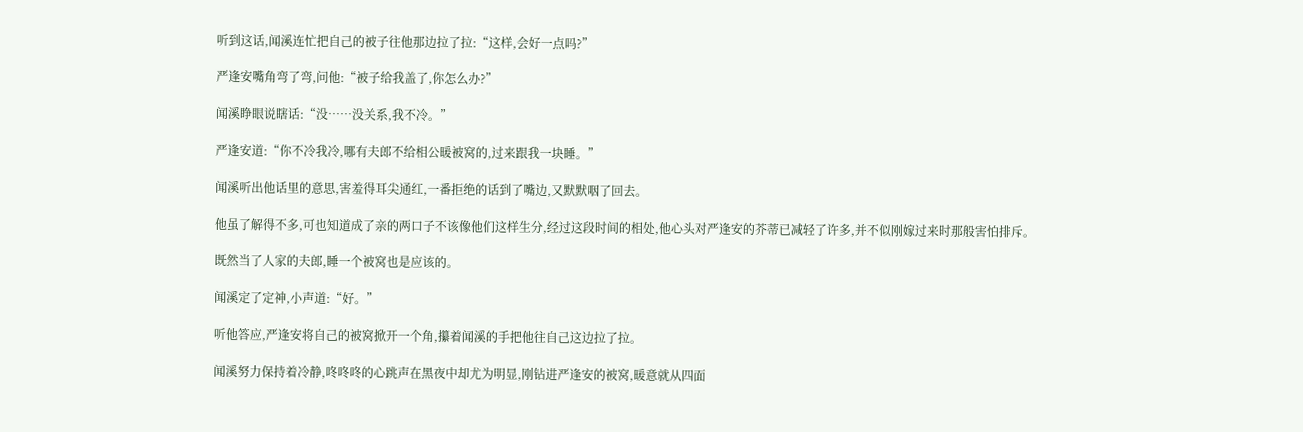听到这话,闻溪连忙把自己的被子往他那边拉了拉:“这样,会好一点吗?”

严逢安嘴角弯了弯,问他:“被子给我盖了,你怎么办?”

闻溪睁眼说瞎话:“没……没关系,我不冷。”

严逢安道:“你不冷我冷,哪有夫郎不给相公暖被窝的,过来跟我一块睡。”

闻溪听出他话里的意思,害羞得耳尖通红,一番拒绝的话到了嘴边,又默默咽了回去。

他虽了解得不多,可也知道成了亲的两口子不该像他们这样生分,经过这段时间的相处,他心头对严逢安的芥蒂已减轻了许多,并不似刚嫁过来时那般害怕排斥。

既然当了人家的夫郎,睡一个被窝也是应该的。

闻溪定了定神,小声道:“好。”

听他答应,严逢安将自己的被窝掀开一个角,攥着闻溪的手把他往自己这边拉了拉。

闻溪努力保持着冷静,咚咚咚的心跳声在黑夜中却尤为明显,刚钻进严逢安的被窝,暖意就从四面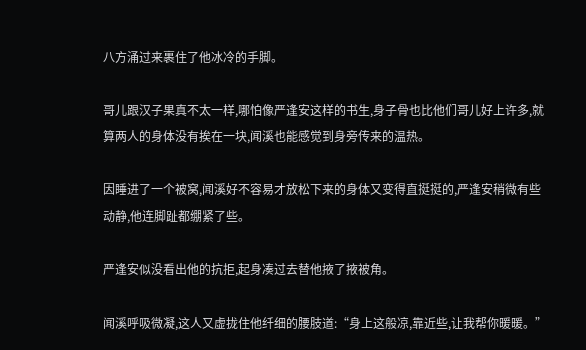八方涌过来裹住了他冰冷的手脚。

哥儿跟汉子果真不太一样,哪怕像严逢安这样的书生,身子骨也比他们哥儿好上许多,就算两人的身体没有挨在一块,闻溪也能感觉到身旁传来的温热。

因睡进了一个被窝,闻溪好不容易才放松下来的身体又变得直挺挺的,严逢安稍微有些动静,他连脚趾都绷紧了些。

严逢安似没看出他的抗拒,起身凑过去替他掖了掖被角。

闻溪呼吸微凝,这人又虚拢住他纤细的腰肢道:“身上这般凉,靠近些,让我帮你暖暖。”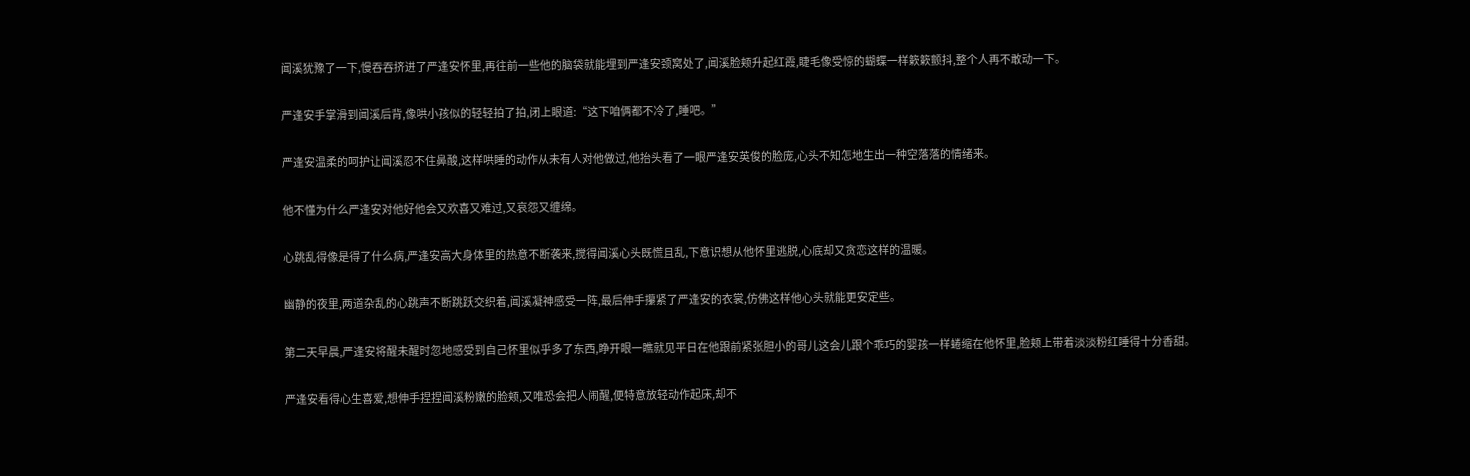闻溪犹豫了一下,慢吞吞挤进了严逢安怀里,再往前一些他的脑袋就能埋到严逢安颈窝处了,闻溪脸颊升起红霞,睫毛像受惊的蝴蝶一样簌簌颤抖,整个人再不敢动一下。

严逢安手掌滑到闻溪后背,像哄小孩似的轻轻拍了拍,闭上眼道:“这下咱俩都不冷了,睡吧。”

严逢安温柔的呵护让闻溪忍不住鼻酸,这样哄睡的动作从未有人对他做过,他抬头看了一眼严逢安英俊的脸庞,心头不知怎地生出一种空落落的情绪来。

他不懂为什么严逢安对他好他会又欢喜又难过,又哀怨又缠绵。

心跳乱得像是得了什么病,严逢安高大身体里的热意不断袭来,搅得闻溪心头既慌且乱,下意识想从他怀里逃脱,心底却又贪恋这样的温暖。

幽静的夜里,两道杂乱的心跳声不断跳跃交织着,闻溪凝神感受一阵,最后伸手攥紧了严逢安的衣裳,仿佛这样他心头就能更安定些。

第二天早晨,严逢安将醒未醒时忽地感受到自己怀里似乎多了东西,睁开眼一瞧就见平日在他跟前紧张胆小的哥儿这会儿跟个乖巧的婴孩一样蜷缩在他怀里,脸颊上带着淡淡粉红睡得十分香甜。

严逢安看得心生喜爱,想伸手捏捏闻溪粉嫩的脸颊,又唯恐会把人闹醒,便特意放轻动作起床,却不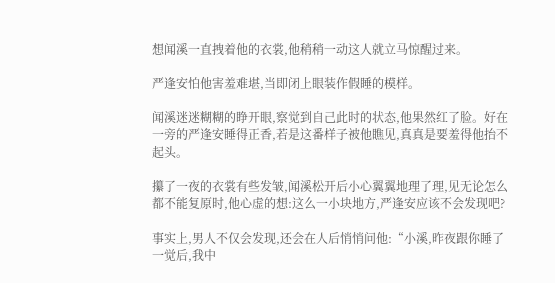想闻溪一直拽着他的衣裳,他稍稍一动这人就立马惊醒过来。

严逢安怕他害羞难堪,当即闭上眼装作假睡的模样。

闻溪迷迷糊糊的睁开眼,察觉到自己此时的状态,他果然红了脸。好在一旁的严逢安睡得正香,若是这番样子被他瞧见,真真是要羞得他抬不起头。

攥了一夜的衣裳有些发皱,闻溪松开后小心翼翼地理了理,见无论怎么都不能复原时,他心虚的想:这么一小块地方,严逢安应该不会发现吧?

事实上,男人不仅会发现,还会在人后悄悄问他:“小溪,昨夜跟你睡了一觉后,我中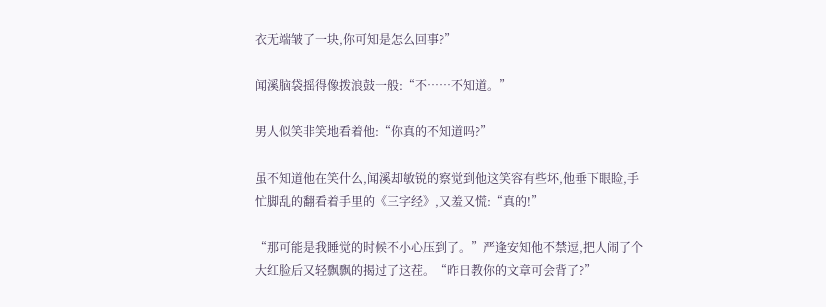衣无端皱了一块,你可知是怎么回事?”

闻溪脑袋摇得像拨浪鼓一般:“不……不知道。”

男人似笑非笑地看着他:“你真的不知道吗?”

虽不知道他在笑什么,闻溪却敏锐的察觉到他这笑容有些坏,他垂下眼睑,手忙脚乱的翻看着手里的《三字经》,又羞又慌:“真的!”

“那可能是我睡觉的时候不小心压到了。”严逢安知他不禁逗,把人闹了个大红脸后又轻飘飘的揭过了这茬。“昨日教你的文章可会背了?”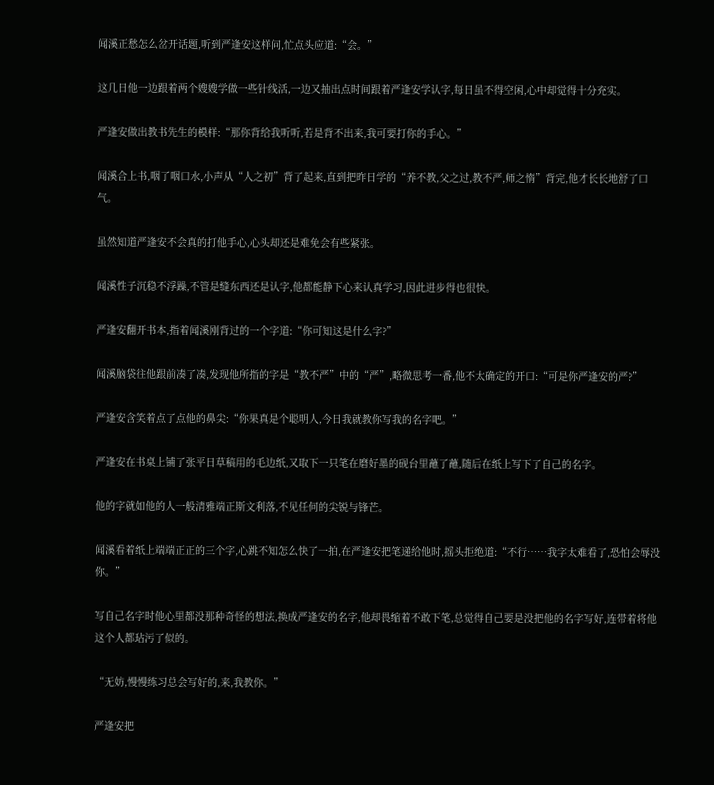闻溪正愁怎么岔开话题,听到严逢安这样问,忙点头应道:“会。”

这几日他一边跟着两个嫂嫂学做一些针线活,一边又抽出点时间跟着严逢安学认字,每日虽不得空闲,心中却觉得十分充实。

严逢安做出教书先生的模样:“那你背给我听听,若是背不出来,我可要打你的手心。”

闻溪合上书,咽了咽口水,小声从“人之初”背了起来,直到把昨日学的“养不教,父之过,教不严,师之惰”背完,他才长长地舒了口气。

虽然知道严逢安不会真的打他手心,心头却还是难免会有些紧张。

闻溪性子沉稳不浮躁,不管是缝东西还是认字,他都能静下心来认真学习,因此进步得也很快。

严逢安翻开书本,指着闻溪刚背过的一个字道:“你可知这是什么字?”

闻溪脑袋往他跟前凑了凑,发现他所指的字是“教不严”中的“严”,略微思考一番,他不太确定的开口:“可是你严逢安的严?”

严逢安含笑着点了点他的鼻尖:“你果真是个聪明人,今日我就教你写我的名字吧。”

严逢安在书桌上铺了张平日草稿用的毛边纸,又取下一只笔在磨好墨的砚台里蘸了蘸,随后在纸上写下了自己的名字。

他的字就如他的人一般清雅端正斯文利落,不见任何的尖锐与锋芒。

闻溪看着纸上端端正正的三个字,心跳不知怎么快了一拍,在严逢安把笔递给他时,摇头拒绝道:“不行……我字太难看了,恐怕会辱没你。”

写自己名字时他心里都没那种奇怪的想法,换成严逢安的名字,他却畏缩着不敢下笔,总觉得自己要是没把他的名字写好,连带着将他这个人都玷污了似的。

“无妨,慢慢练习总会写好的,来,我教你。”

严逢安把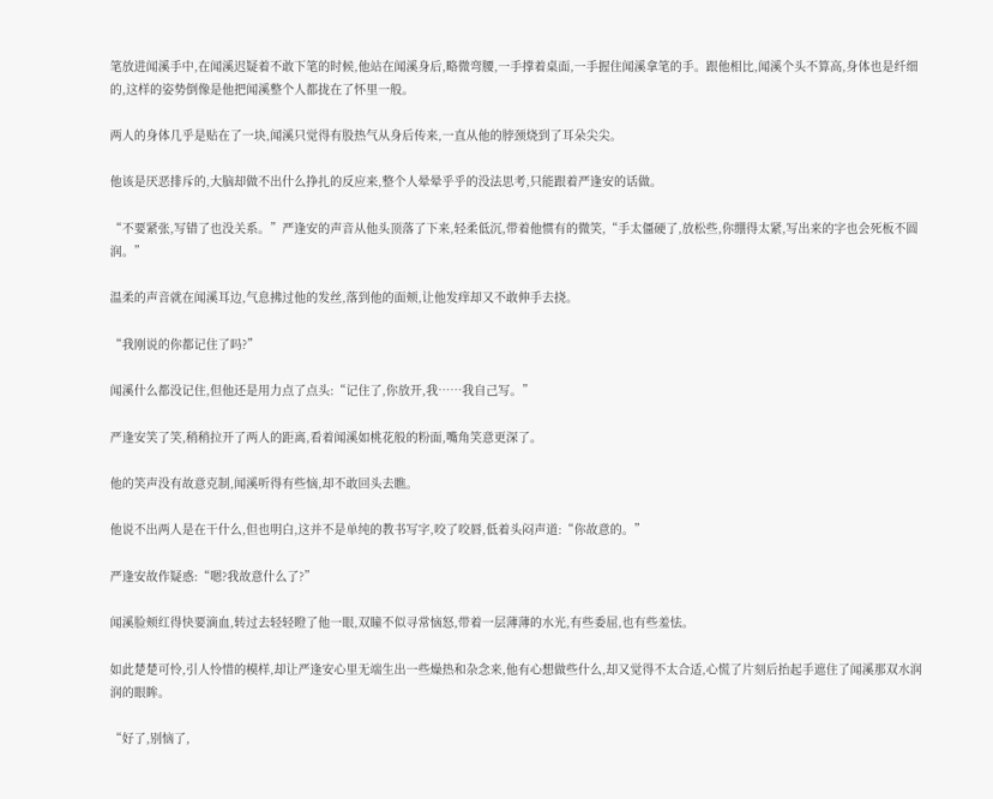笔放进闻溪手中,在闻溪迟疑着不敢下笔的时候,他站在闻溪身后,略微弯腰,一手撑着桌面,一手握住闻溪拿笔的手。跟他相比,闻溪个头不算高,身体也是纤细的,这样的姿势倒像是他把闻溪整个人都拢在了怀里一般。

两人的身体几乎是贴在了一块,闻溪只觉得有股热气从身后传来,一直从他的脖颈烧到了耳朵尖尖。

他该是厌恶排斥的,大脑却做不出什么挣扎的反应来,整个人晕晕乎乎的没法思考,只能跟着严逢安的话做。

“不要紧张,写错了也没关系。”严逢安的声音从他头顶落了下来,轻柔低沉,带着他惯有的微笑,“手太僵硬了,放松些,你绷得太紧,写出来的字也会死板不圆润。”

温柔的声音就在闻溪耳边,气息拂过他的发丝,落到他的面颊,让他发痒却又不敢伸手去挠。

“我刚说的你都记住了吗?”

闻溪什么都没记住,但他还是用力点了点头:“记住了,你放开,我……我自己写。”

严逢安笑了笑,稍稍拉开了两人的距离,看着闻溪如桃花般的粉面,嘴角笑意更深了。

他的笑声没有故意克制,闻溪听得有些恼,却不敢回头去瞧。

他说不出两人是在干什么,但也明白,这并不是单纯的教书写字,咬了咬唇,低着头闷声道:“你故意的。”

严逢安故作疑惑:“嗯?我故意什么了?”

闻溪脸颊红得快要滴血,转过去轻轻瞪了他一眼,双瞳不似寻常恼怒,带着一层薄薄的水光,有些委屈,也有些羞怯。

如此楚楚可怜,引人怜惜的模样,却让严逢安心里无端生出一些燥热和杂念来,他有心想做些什么,却又觉得不太合适,心慌了片刻后抬起手遮住了闻溪那双水润润的眼眸。

“好了,别恼了,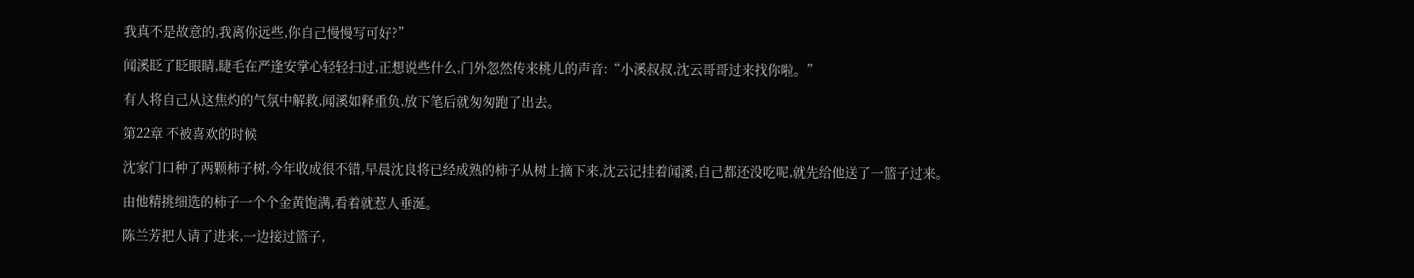我真不是故意的,我离你远些,你自己慢慢写可好?”

闻溪眨了眨眼睛,睫毛在严逢安掌心轻轻扫过,正想说些什么,门外忽然传来桃儿的声音:“小溪叔叔,沈云哥哥过来找你啦。”

有人将自己从这焦灼的气氛中解救,闻溪如释重负,放下笔后就匆匆跑了出去。

第22章 不被喜欢的时候

沈家门口种了两颗柿子树,今年收成很不错,早晨沈良将已经成熟的柿子从树上摘下来,沈云记挂着闻溪,自己都还没吃呢,就先给他送了一篮子过来。

由他精挑细选的柿子一个个金黄饱满,看着就惹人垂涎。

陈兰芳把人请了进来,一边接过篮子,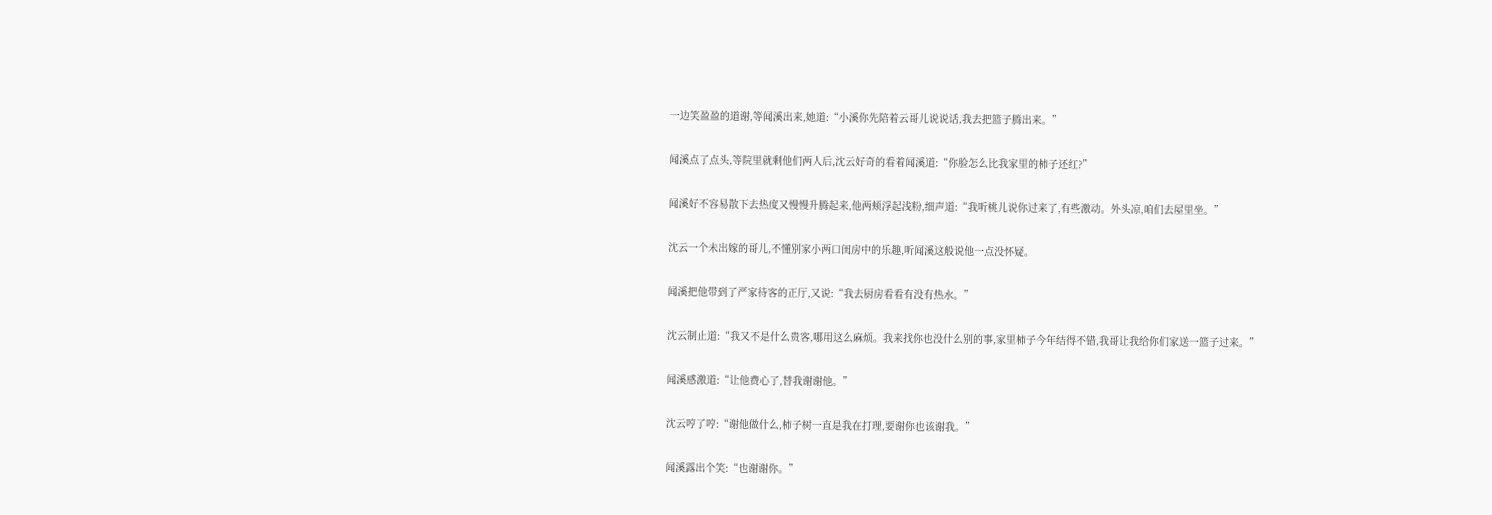一边笑盈盈的道谢,等闻溪出来,她道:“小溪你先陪着云哥儿说说话,我去把篮子腾出来。”

闻溪点了点头,等院里就剩他们两人后,沈云好奇的看着闻溪道:“你脸怎么比我家里的柿子还红?”

闻溪好不容易散下去热度又慢慢升腾起来,他两颊浮起浅粉,细声道:“我听桃儿说你过来了,有些激动。外头凉,咱们去屋里坐。”

沈云一个未出嫁的哥儿,不懂别家小两口闺房中的乐趣,听闻溪这般说他一点没怀疑。

闻溪把他带到了严家待客的正厅,又说:“我去厨房看看有没有热水。”

沈云制止道:“我又不是什么贵客,哪用这么麻烦。我来找你也没什么别的事,家里柿子今年结得不错,我哥让我给你们家送一篮子过来。”

闻溪感激道:“让他费心了,替我谢谢他。”

沈云哼了哼:“谢他做什么,柿子树一直是我在打理,要谢你也该谢我。”

闻溪露出个笑:“也谢谢你。”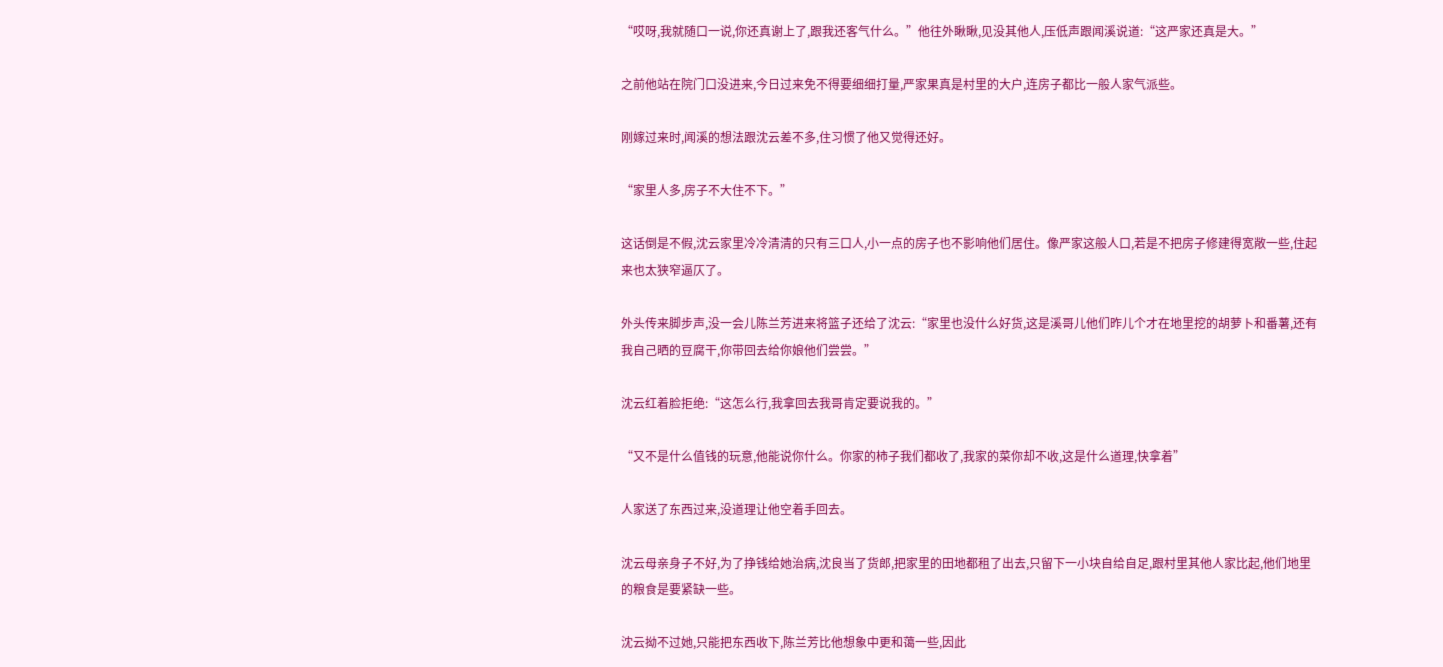“哎呀,我就随口一说,你还真谢上了,跟我还客气什么。”他往外瞅瞅,见没其他人,压低声跟闻溪说道:“这严家还真是大。”

之前他站在院门口没进来,今日过来免不得要细细打量,严家果真是村里的大户,连房子都比一般人家气派些。

刚嫁过来时,闻溪的想法跟沈云差不多,住习惯了他又觉得还好。

“家里人多,房子不大住不下。”

这话倒是不假,沈云家里冷冷清清的只有三口人,小一点的房子也不影响他们居住。像严家这般人口,若是不把房子修建得宽敞一些,住起来也太狭窄逼仄了。

外头传来脚步声,没一会儿陈兰芳进来将篮子还给了沈云:“家里也没什么好货,这是溪哥儿他们昨儿个才在地里挖的胡萝卜和番薯,还有我自己晒的豆腐干,你带回去给你娘他们尝尝。”

沈云红着脸拒绝:“这怎么行,我拿回去我哥肯定要说我的。”

“又不是什么值钱的玩意,他能说你什么。你家的柿子我们都收了,我家的菜你却不收,这是什么道理,快拿着”

人家送了东西过来,没道理让他空着手回去。

沈云母亲身子不好,为了挣钱给她治病,沈良当了货郎,把家里的田地都租了出去,只留下一小块自给自足,跟村里其他人家比起,他们地里的粮食是要紧缺一些。

沈云拗不过她,只能把东西收下,陈兰芳比他想象中更和蔼一些,因此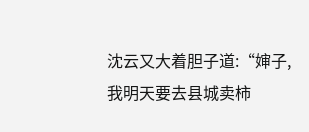沈云又大着胆子道:“婶子,我明天要去县城卖柿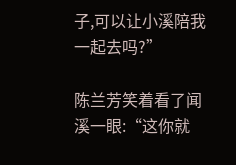子,可以让小溪陪我一起去吗?”

陈兰芳笑着看了闻溪一眼:“这你就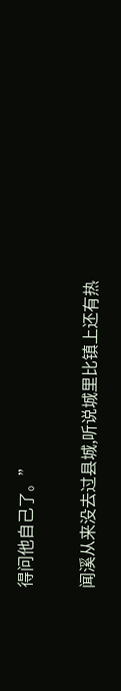得问他自己了。”

闻溪从来没去过县城,听说城里比镇上还有热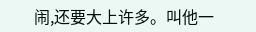闹,还要大上许多。叫他一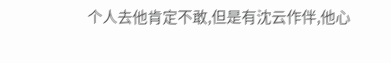个人去他肯定不敢,但是有沈云作伴,他心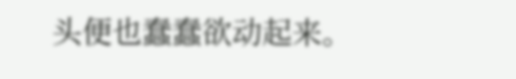头便也蠢蠢欲动起来。